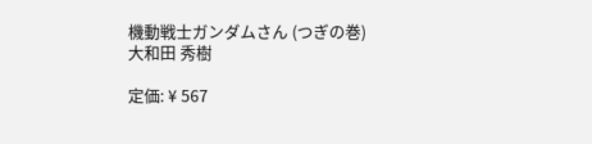機動戦士ガンダムさん (つぎの巻)
大和田 秀樹

定価: ¥ 567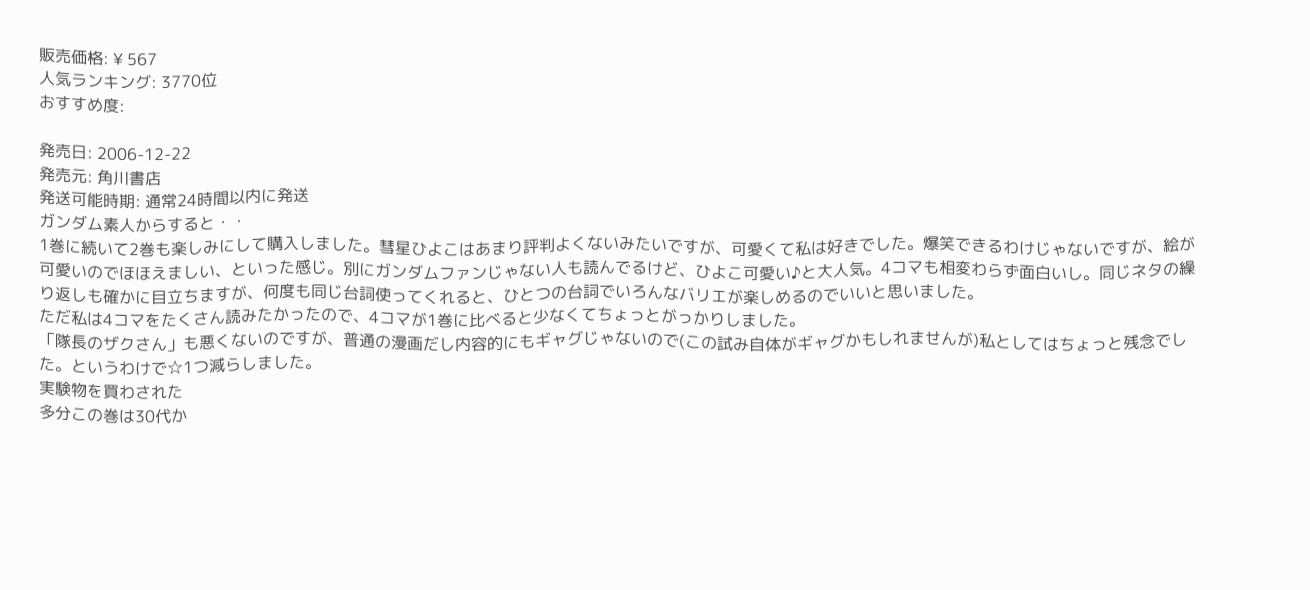販売価格: ¥ 567
人気ランキング: 3770位
おすすめ度:

発売日: 2006-12-22
発売元: 角川書店
発送可能時期: 通常24時間以内に発送
ガンダム素人からすると・・
1巻に続いて2巻も楽しみにして購入しました。彗星ひよこはあまり評判よくないみたいですが、可愛くて私は好きでした。爆笑できるわけじゃないですが、絵が可愛いのでほほえましい、といった感じ。別にガンダムファンじゃない人も読んでるけど、ひよこ可愛い♪と大人気。4コマも相変わらず面白いし。同じネタの繰り返しも確かに目立ちますが、何度も同じ台詞使ってくれると、ひとつの台詞でいろんなバリエが楽しめるのでいいと思いました。
ただ私は4コマをたくさん読みたかったので、4コマが1巻に比べると少なくてちょっとがっかりしました。
「隊長のザクさん」も悪くないのですが、普通の漫画だし内容的にもギャグじゃないので(この試み自体がギャグかもしれませんが)私としてはちょっと残念でした。というわけで☆1つ減らしました。
実験物を買わされた
多分この巻は30代か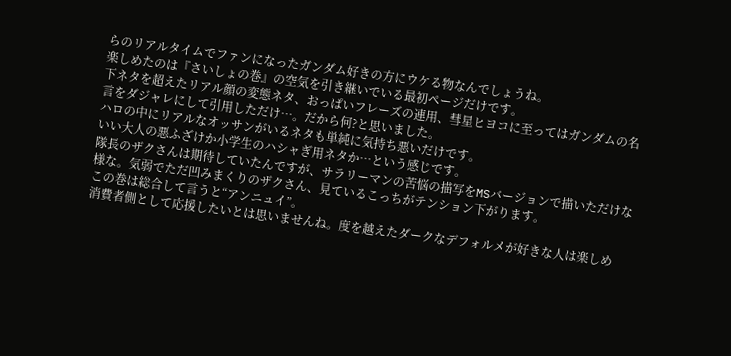らのリアルタイムでファンになったガンダム好きの方にウケる物なんでしょうね。
楽しめたのは『さいしょの巻』の空気を引き継いでいる最初ページだけです。
下ネタを超えたリアル顔の変態ネタ、おっぱいフレーズの連用、彗星ヒヨコに至ってはガンダムの名言をダジャレにして引用しただけ…。だから何?と思いました。
ハロの中にリアルなオッサンがいるネタも単純に気持ち悪いだけです。
いい大人の悪ふざけか小学生のハシャぎ用ネタか…という感じです。
隊長のザクさんは期待していたんですが、サラリーマンの苦悩の描写をMSバージョンで描いただけな様な。気弱でただ凹みまくりのザクさん、見ているこっちがテンション下がります。
この巻は総合して言うと“アンニュイ”。
消費者側として応援したいとは思いませんね。度を越えたダークなデフォルメが好きな人は楽しめ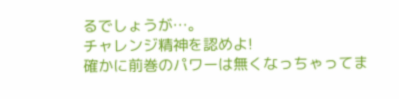るでしょうが…。
チャレンジ精神を認めよ!
確かに前巻のパワーは無くなっちゃってま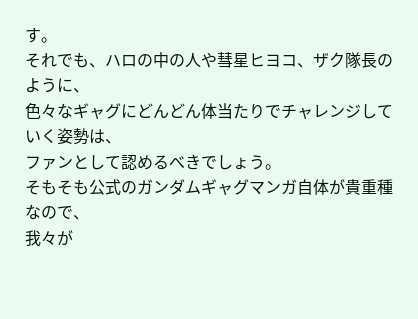す。
それでも、ハロの中の人や彗星ヒヨコ、ザク隊長のように、
色々なギャグにどんどん体当たりでチャレンジしていく姿勢は、
ファンとして認めるべきでしょう。
そもそも公式のガンダムギャグマンガ自体が貴重種なので、
我々が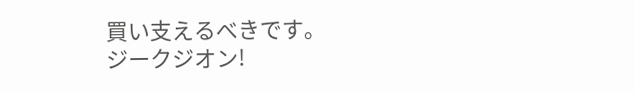買い支えるべきです。
ジークジオン!